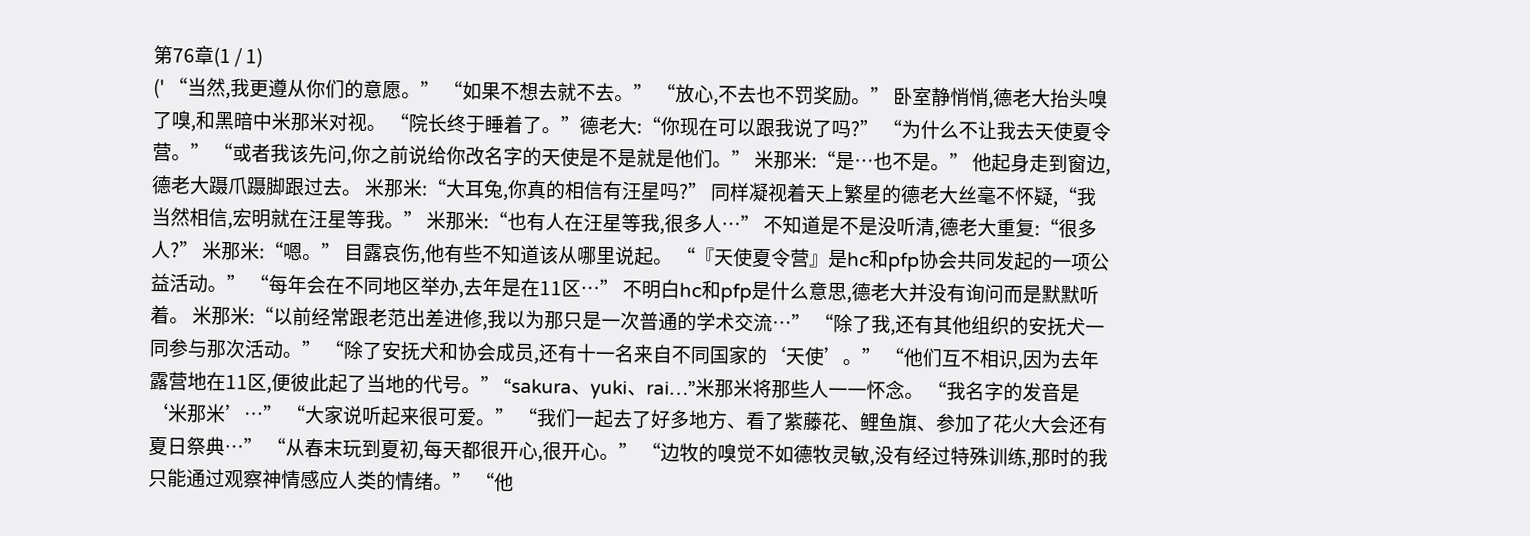第76章(1 / 1)
(' “当然,我更遵从你们的意愿。” “如果不想去就不去。” “放心,不去也不罚奖励。” 卧室静悄悄,德老大抬头嗅了嗅,和黑暗中米那米对视。 “院长终于睡着了。”德老大:“你现在可以跟我说了吗?” “为什么不让我去天使夏令营。” “或者我该先问,你之前说给你改名字的天使是不是就是他们。” 米那米:“是…也不是。” 他起身走到窗边,德老大蹑爪蹑脚跟过去。 米那米:“大耳兔,你真的相信有汪星吗?” 同样凝视着天上繁星的德老大丝毫不怀疑,“我当然相信,宏明就在汪星等我。” 米那米:“也有人在汪星等我,很多人…” 不知道是不是没听清,德老大重复:“很多人?” 米那米:“嗯。” 目露哀伤,他有些不知道该从哪里说起。 “『天使夏令营』是hc和pfp协会共同发起的一项公益活动。” “每年会在不同地区举办,去年是在11区…” 不明白hc和pfp是什么意思,德老大并没有询问而是默默听着。 米那米:“以前经常跟老范出差进修,我以为那只是一次普通的学术交流…” “除了我,还有其他组织的安抚犬一同参与那次活动。” “除了安抚犬和协会成员,还有十一名来自不同国家的‘天使’。” “他们互不相识,因为去年露营地在11区,便彼此起了当地的代号。” “sakura、yuki、rai…”米那米将那些人一一怀念。 “我名字的发音是‘米那米’…” “大家说听起来很可爱。” “我们一起去了好多地方、看了紫藤花、鲤鱼旗、参加了花火大会还有夏日祭典…” “从春末玩到夏初,每天都很开心,很开心。” “边牧的嗅觉不如德牧灵敏,没有经过特殊训练,那时的我只能通过观察神情感应人类的情绪。” “他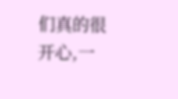们真的很开心,一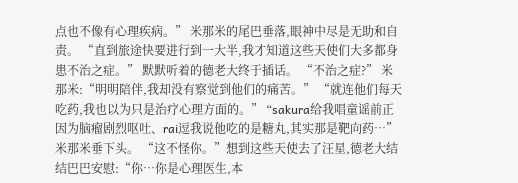点也不像有心理疾病。” 米那米的尾巴垂落,眼神中尽是无助和自责。 “直到旅途快要进行到一大半,我才知道这些天使们大多都身患不治之症。” 默默听着的德老大终于插话。 “不治之症?” 米那米:“明明陪伴,我却没有察觉到他们的痛苦。” “就连他们每天吃药,我也以为只是治疗心理方面的。” “sakura给我唱童谣前正因为脑瘤剧烈呕吐、rai逗我说他吃的是糖丸,其实那是靶向药…” 米那米垂下头。 “这不怪你。”想到这些天使去了汪星,德老大结结巴巴安慰:“你…你是心理医生,本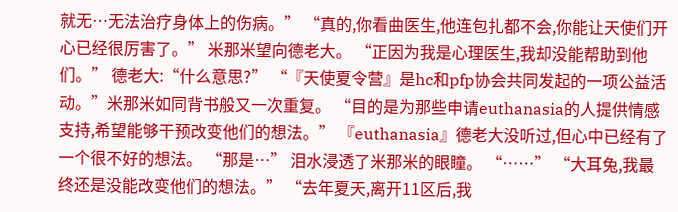就无…无法治疗身体上的伤病。” “真的,你看曲医生,他连包扎都不会,你能让天使们开心已经很厉害了。” 米那米望向德老大。 “正因为我是心理医生,我却没能帮助到他们。” 德老大:“什么意思?” “『天使夏令营』是hc和pfp协会共同发起的一项公益活动。”米那米如同背书般又一次重复。 “目的是为那些申请euthanasia的人提供情感支持,希望能够干预改变他们的想法。” 『euthanasia』德老大没听过,但心中已经有了一个很不好的想法。 “那是…” 泪水浸透了米那米的眼瞳。 “……” “大耳兔,我最终还是没能改变他们的想法。” “去年夏天,离开11区后,我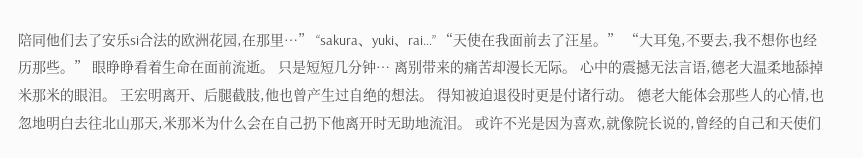陪同他们去了安乐si合法的欧洲花园,在那里…” “sakura、yuki、rai…” “天使在我面前去了汪星。” “大耳兔,不要去,我不想你也经历那些。” 眼睁睁看着生命在面前流逝。 只是短短几分钟… 离别带来的痛苦却漫长无际。 心中的震撼无法言语,德老大温柔地舔掉米那米的眼泪。 王宏明离开、后腿截肢,他也曾产生过自绝的想法。 得知被迫退役时更是付诸行动。 德老大能体会那些人的心情,也忽地明白去往北山那天,米那米为什么会在自己扔下他离开时无助地流泪。 或许不光是因为喜欢,就像院长说的,曾经的自己和天使们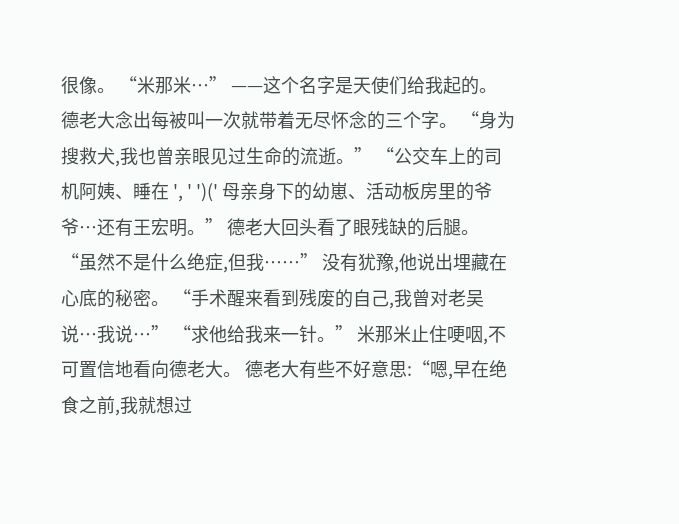很像。 “米那米…” ——这个名字是天使们给我起的。 德老大念出每被叫一次就带着无尽怀念的三个字。 “身为搜救犬,我也曾亲眼见过生命的流逝。” “公交车上的司机阿姨、睡在 ', ' ')(' 母亲身下的幼崽、活动板房里的爷爷…还有王宏明。” 德老大回头看了眼残缺的后腿。 “虽然不是什么绝症,但我……” 没有犹豫,他说出埋藏在心底的秘密。 “手术醒来看到残废的自己,我曾对老吴说…我说…” “求他给我来一针。” 米那米止住哽咽,不可置信地看向德老大。 德老大有些不好意思:“嗯,早在绝食之前,我就想过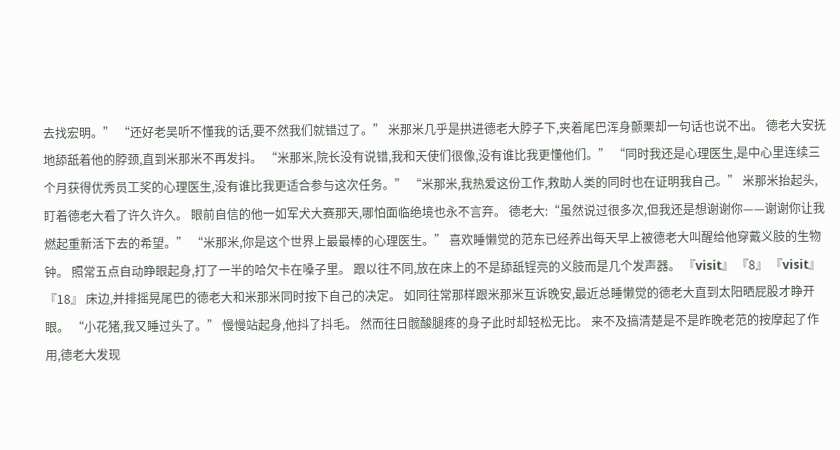去找宏明。” “还好老吴听不懂我的话,要不然我们就错过了。” 米那米几乎是拱进德老大脖子下,夹着尾巴浑身颤栗却一句话也说不出。 德老大安抚地舔舐着他的脖颈,直到米那米不再发抖。 “米那米,院长没有说错,我和天使们很像,没有谁比我更懂他们。” “同时我还是心理医生,是中心里连续三个月获得优秀员工奖的心理医生,没有谁比我更适合参与这次任务。” “米那米,我热爱这份工作,救助人类的同时也在证明我自己。” 米那米抬起头,盯着德老大看了许久许久。 眼前自信的他一如军犬大赛那天,哪怕面临绝境也永不言弃。 德老大:“虽然说过很多次,但我还是想谢谢你——谢谢你让我燃起重新活下去的希望。” “米那米,你是这个世界上最最棒的心理医生。” 喜欢睡懒觉的范东已经养出每天早上被德老大叫醒给他穿戴义肢的生物钟。 照常五点自动睁眼起身,打了一半的哈欠卡在嗓子里。 跟以往不同,放在床上的不是舔舐锃亮的义肢而是几个发声器。 『visit』 『8』 『visit』 『18』 床边,并排摇晃尾巴的德老大和米那米同时按下自己的决定。 如同往常那样跟米那米互诉晚安,最近总睡懒觉的德老大直到太阳晒屁股才睁开眼。 “小花猪,我又睡过头了。” 慢慢站起身,他抖了抖毛。 然而往日髋酸腿疼的身子此时却轻松无比。 来不及搞清楚是不是昨晚老范的按摩起了作用,德老大发现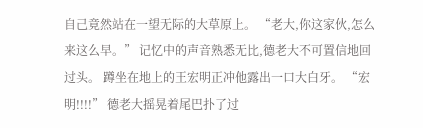自己竟然站在一望无际的大草原上。 “老大,你这家伙,怎么来这么早。” 记忆中的声音熟悉无比,德老大不可置信地回过头。 蹲坐在地上的王宏明正冲他露出一口大白牙。 “宏明!!!!” 德老大摇晃着尾巴扑了过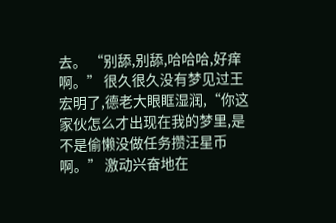去。 “别舔,别舔,哈哈哈,好痒啊。” 很久很久没有梦见过王宏明了,德老大眼眶湿润,“你这家伙怎么才出现在我的梦里,是不是偷懒没做任务攒汪星币啊。” 激动兴奋地在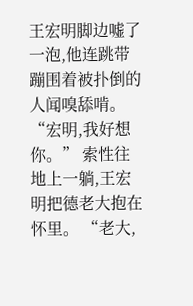王宏明脚边嘘了一泡,他连跳带蹦围着被扑倒的人闻嗅舔啃。 “宏明,我好想你。” 索性往地上一躺,王宏明把德老大抱在怀里。 “老大,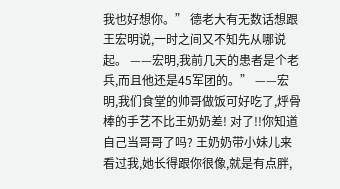我也好想你。” 德老大有无数话想跟王宏明说,一时之间又不知先从哪说起。 ——宏明,我前几天的患者是个老兵,而且他还是45军团的。” ——宏明,我们食堂的帅哥做饭可好吃了,烀骨棒的手艺不比王奶奶差! 对了!!你知道自己当哥哥了吗? 王奶奶带小妹儿来看过我,她长得跟你很像,就是有点胖,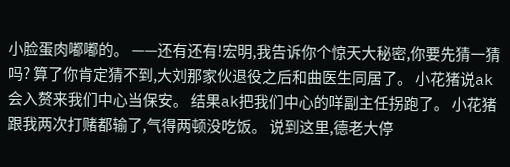小脸蛋肉嘟嘟的。 ——还有还有!宏明,我告诉你个惊天大秘密,你要先猜一猜吗? 算了你肯定猜不到,大刘那家伙退役之后和曲医生同居了。 小花猪说ak会入赘来我们中心当保安。 结果ak把我们中心的咩副主任拐跑了。 小花猪跟我两次打赌都输了,气得两顿没吃饭。 说到这里,德老大停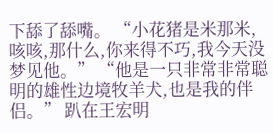下舔了舔嘴。 “小花猪是米那米,咳咳,那什么,你来得不巧,我今天没梦见他。” “他是一只非常非常聪明的雄性边境牧羊犬,也是我的伴侣。” 趴在王宏明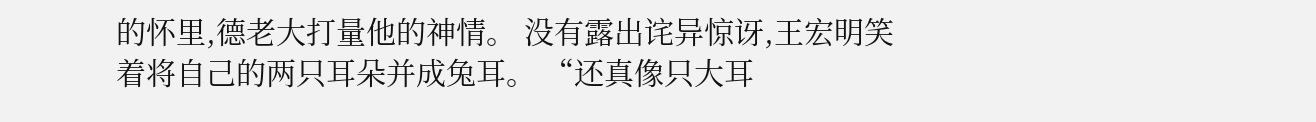的怀里,德老大打量他的神情。 没有露出诧异惊讶,王宏明笑着将自己的两只耳朵并成兔耳。 “还真像只大耳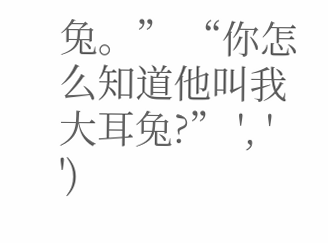兔。” “你怎么知道他叫我大耳兔?” ', ' ')